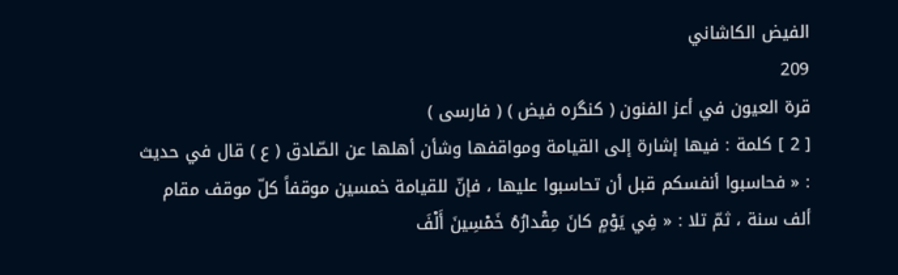الفيض الكاشاني
209
قرة العيون في أعز الفنون ( كنگره فيض ) ( فارسى )
[ 2 ] كلمة : فيها إشارة إلى القيامة ومواقفها وشأن أهلها عن الصّادق ( ع ) قال في حديث : « فحاسبوا أنفسكم قبل أن تحاسبوا عليها ، فإنّ للقيامة خمسين موقفاً كلّ موقف مقام ألف سنة ، ثمّ تلا : « فِي يَوْمٍ كانَ مِقْدارُهُ خَمْسِينَ أَلْفَ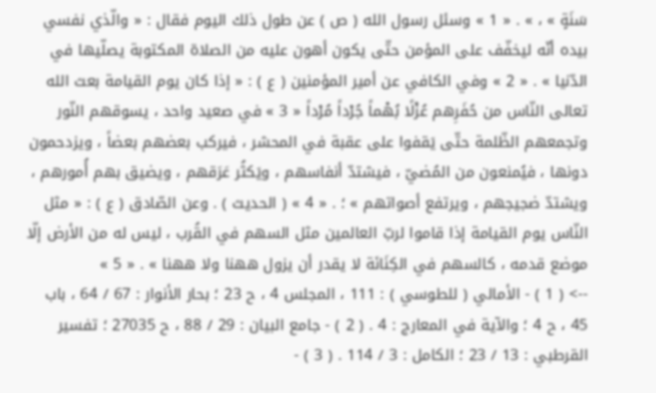سَنَةٍ » ، » . « 1 » وسئل رسول الله ( ص ) عن طول ذلك اليوم فقال : « والّذي نفسي بيده أنّه ليخفّف على المؤمن حتّى يكون أهون عليه من الصلاة المكتوبة يصلّيها في الدّنيا » . « 2 » وفي الكافي عن أمير المؤمنين ( ع ) : « إذا كان يوم القيامة بعث الله تعالى النّاس من حُفَرِهم عُزْلًا بُهْماً جُرْداً مُرْداً « 3 » في صعيد واحد ، يسوقهم النّور وتجمعهم الظّلمة حتّى يَقفوا على عقبة في المحشر ، فيركب بعضهم بعضاً ، ويزدحمون دونها ، فيُمنعون من المُضيّ ، فيشتدّ أنفاسهم ، ويَكثُر عَرَقهم ، ويضيق بهم أُمورهم ، ويشتدّ ضجيجهم ، ويرتفع أصواتهم » ؛ . « 4 » ( الحديث ) . وعن الصّادق ( ع ) : « مثل النّاس يوم القيامة إذا قاموا لربّ العالمين مثل السهم في القُرب ، ليس له من الأرض إلّا موضع قدمه ، كالسهم في الكِنَانَة لا يقدر أن يزول ههنا ولا ههنا » . « 5 »
--> ( 1 ) - الأمالي ( للطوسي ) : 111 ، المجلس 4 ، ح 23 ؛ بحار الأنوار : 67 / 64 ، باب 45 ، ح 4 ؛ والآية في المعارج : 4 . ( 2 ) - جامع البيان : 29 / 88 ، ح 27035 ؛ تفسير القرطبي : 13 / 23 ؛ الكامل : 3 / 114 . ( 3 ) -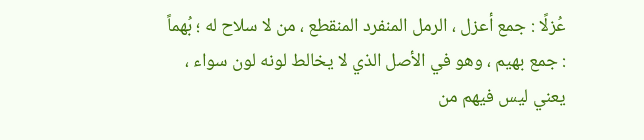عُزلًا : جمع أعزل ، الرمل المنفرد المنقطع ، من لا سلاح له ؛ بُهماً : جمع بهيم ، وهو في الأصل الذي لا يخالط لونه لون سواء ، يعني ليس فيهم من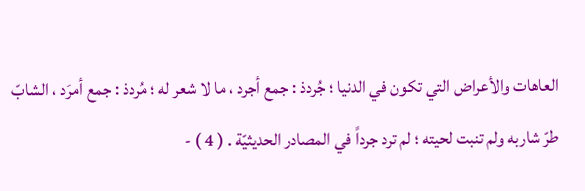العاهات والأعراض التي تكون في الدنيا ؛ جُردذ : جمع أجرد ، ما لا شعر له ؛ مُردذ : جمع أمرَد ، الشابّ طرّ شاربه ولم تنبت لحيته ؛ لم ترد جرداً في المصادر الحديثيّة . ( 4 ) -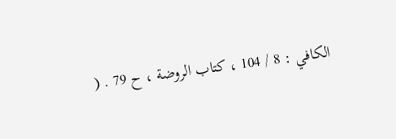الكافي : 8 / 104 ، كتاب الروضة ، ح 79 . (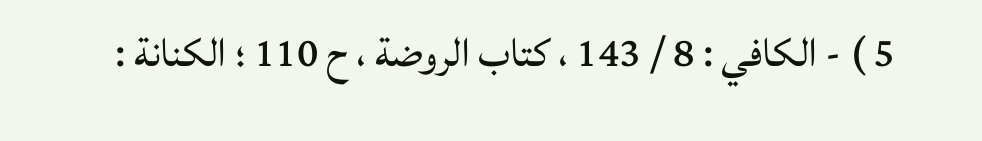5 ) - الكافي : 8 / 143 ، كتاب الروضة ، ح 110 ؛ الكنانة :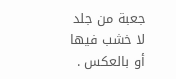جعبة من جلد لا خشب فيها أو بالعكس .